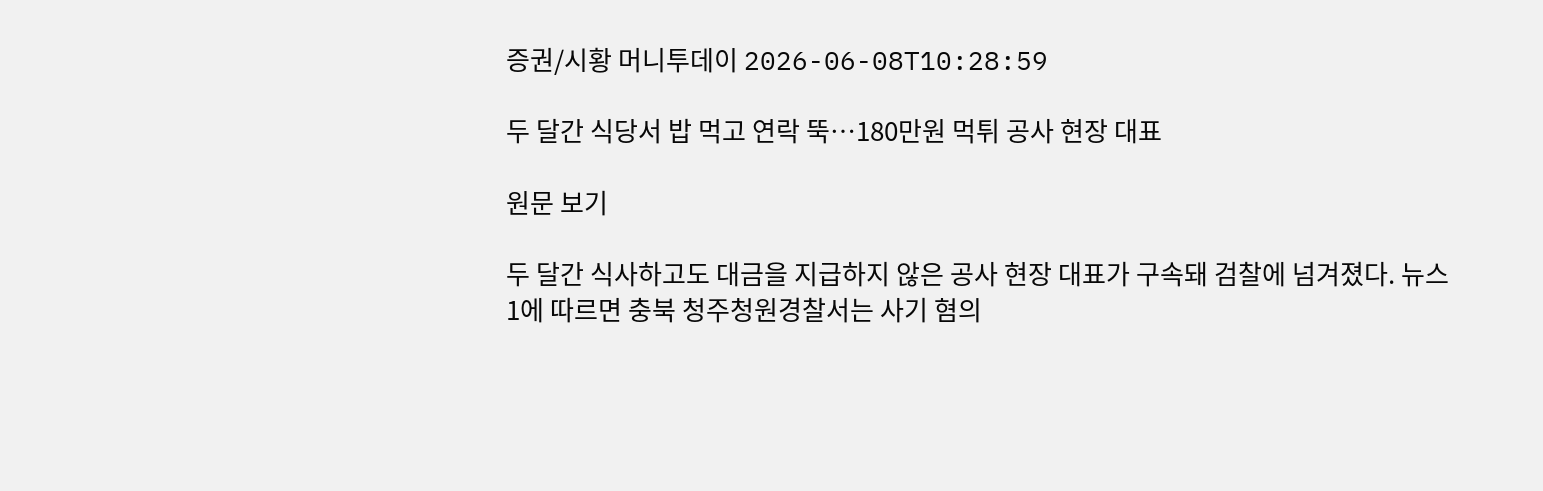증권/시황 머니투데이 2026-06-08T10:28:59

두 달간 식당서 밥 먹고 연락 뚝…180만원 먹튀 공사 현장 대표

원문 보기

두 달간 식사하고도 대금을 지급하지 않은 공사 현장 대표가 구속돼 검찰에 넘겨졌다. 뉴스1에 따르면 충북 청주청원경찰서는 사기 혐의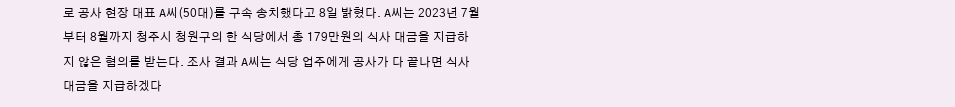로 공사 현장 대표 A씨(50대)를 구속 송치했다고 8일 밝혔다. A씨는 2023년 7월부터 8월까지 청주시 청원구의 한 식당에서 총 179만원의 식사 대금을 지급하지 않은 혐의를 받는다. 조사 결과 A씨는 식당 업주에게 공사가 다 끝나면 식사 대금을 지급하겠다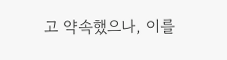고 약속했으나, 이를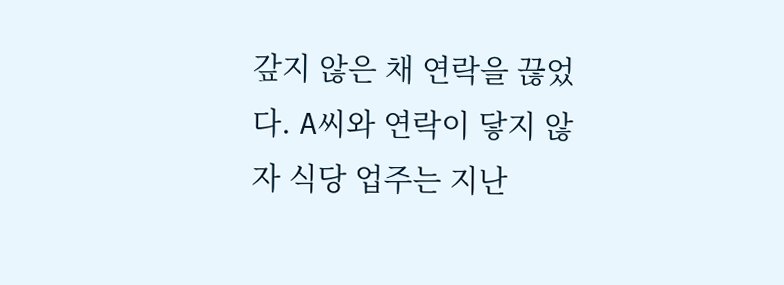갚지 않은 채 연락을 끊었다. A씨와 연락이 닿지 않자 식당 업주는 지난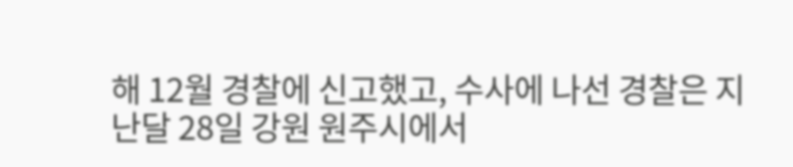해 12월 경찰에 신고했고, 수사에 나선 경찰은 지난달 28일 강원 원주시에서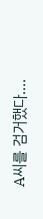A씨를 검거했다....